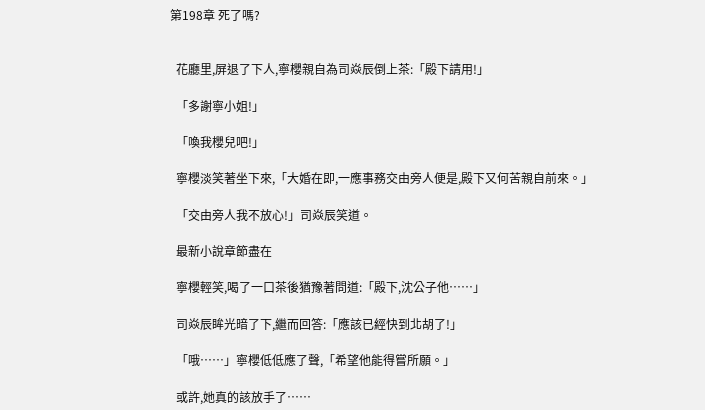第198章 死了嗎?


  花廳里,屏退了下人,寧櫻親自為司焱辰倒上茶:「殿下請用!」

  「多謝寧小姐!」

  「喚我櫻兒吧!」

  寧櫻淡笑著坐下來,「大婚在即,一應事務交由旁人便是,殿下又何苦親自前來。」

  「交由旁人我不放心!」司焱辰笑道。

  最新小說章節盡在

  寧櫻輕笑,喝了一口茶後猶豫著問道:「殿下,沈公子他……」

  司焱辰眸光暗了下,繼而回答:「應該已經快到北胡了!」

  「哦……」寧櫻低低應了聲,「希望他能得嘗所願。」

  或許,她真的該放手了……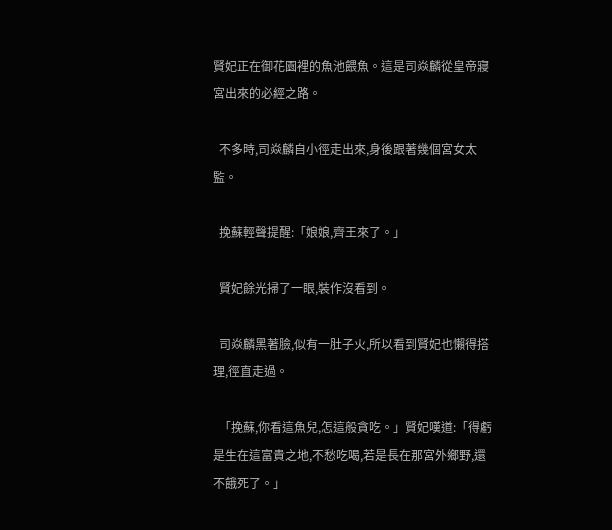賢妃正在御花園裡的魚池餵魚。這是司焱麟從皇帝寢宮出來的必經之路。

  不多時,司焱麟自小徑走出來,身後跟著幾個宮女太監。

  挽蘇輕聲提醒:「娘娘,齊王來了。」

  賢妃餘光掃了一眼,裝作沒看到。

  司焱麟黑著臉,似有一肚子火,所以看到賢妃也懶得搭理,徑直走過。

  「挽蘇,你看這魚兒,怎這般貪吃。」賢妃嘆道:「得虧是生在這富貴之地,不愁吃喝,若是長在那宮外鄉野,還不餓死了。」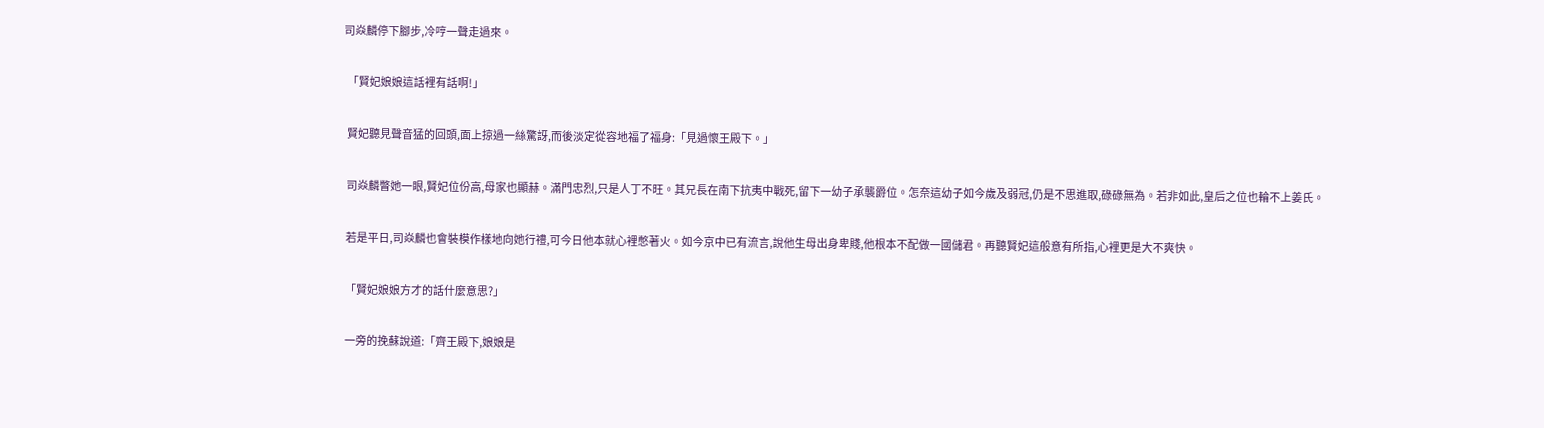司焱麟停下腳步,冷哼一聲走過來。

  「賢妃娘娘這話裡有話啊!」

  賢妃聽見聲音猛的回頭,面上掠過一絲驚訝,而後淡定從容地福了福身:「見過懷王殿下。」

  司焱麟瞥她一眼,賢妃位份高,母家也顯赫。滿門忠烈,只是人丁不旺。其兄長在南下抗夷中戰死,留下一幼子承襲爵位。怎奈這幼子如今歲及弱冠,仍是不思進取,碌碌無為。若非如此,皇后之位也輪不上姜氏。

  若是平日,司焱麟也會裝模作樣地向她行禮,可今日他本就心裡憋著火。如今京中已有流言,說他生母出身卑賤,他根本不配做一國儲君。再聽賢妃這般意有所指,心裡更是大不爽快。

  「賢妃娘娘方才的話什麼意思?」

  一旁的挽蘇說道:「齊王殿下,娘娘是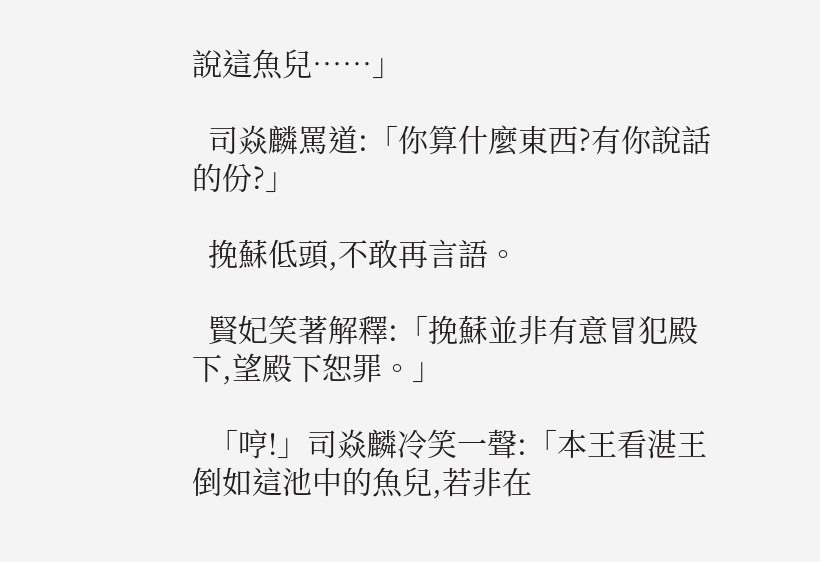說這魚兒……」

  司焱麟罵道:「你算什麼東西?有你說話的份?」

  挽蘇低頭,不敢再言語。

  賢妃笑著解釋:「挽蘇並非有意冒犯殿下,望殿下恕罪。」

  「哼!」司焱麟冷笑一聲:「本王看湛王倒如這池中的魚兒,若非在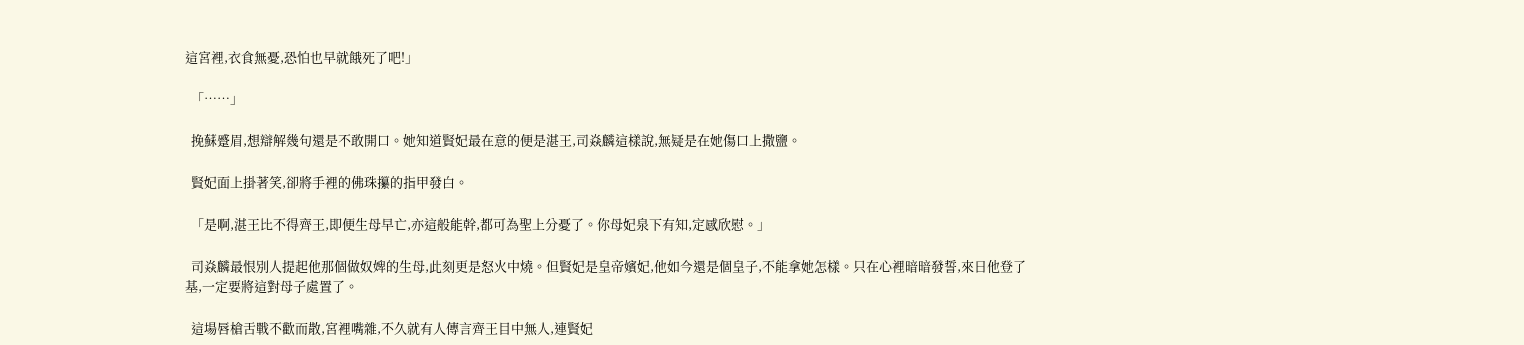這宮裡,衣食無憂,恐怕也早就餓死了吧!」

  「……」

  挽蘇蹙眉,想辯解幾句還是不敢開口。她知道賢妃最在意的便是湛王,司焱麟這樣說,無疑是在她傷口上撒鹽。

  賢妃面上掛著笑,卻將手裡的佛珠攥的指甲發白。

  「是啊,湛王比不得齊王,即便生母早亡,亦這般能幹,都可為聖上分憂了。你母妃泉下有知,定感欣慰。」

  司焱麟最恨別人提起他那個做奴婢的生母,此刻更是怒火中燒。但賢妃是皇帝嬪妃,他如今還是個皇子,不能拿她怎樣。只在心裡暗暗發誓,來日他登了基,一定要將這對母子處置了。

  這場唇槍舌戰不歡而散,宮裡嘴雜,不久就有人傳言齊王目中無人,連賢妃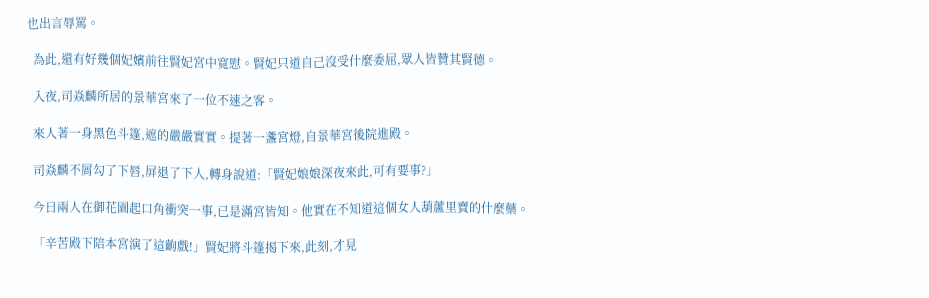也出言辱罵。

  為此,還有好幾個妃嬪前往賢妃宮中寬慰。賢妃只道自己沒受什麼委屈,眾人皆贊其賢德。

  入夜,司焱麟所居的景華宮來了一位不速之客。

  來人著一身黑色斗篷,遮的嚴嚴實實。提著一盞宮燈,自景華宮後院進殿。

  司焱麟不屑勾了下唇,屏退了下人,轉身說道:「賢妃娘娘深夜來此,可有要事?」

  今日兩人在御花園起口角衝突一事,已是滿宮皆知。他實在不知道這個女人葫蘆里賣的什麼藥。

  「辛苦殿下陪本宮演了這齣戲!」賢妃將斗篷揭下來,此刻,才見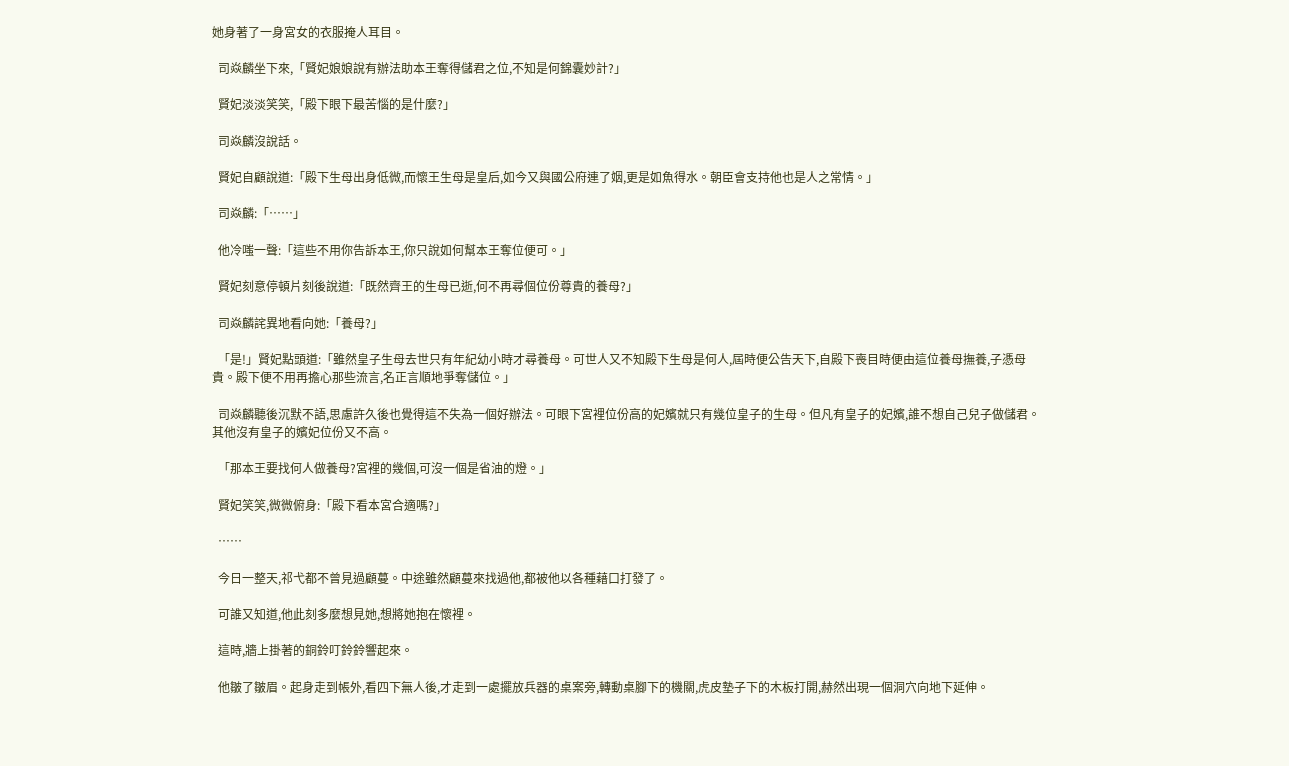她身著了一身宮女的衣服掩人耳目。

  司焱麟坐下來,「賢妃娘娘說有辦法助本王奪得儲君之位,不知是何錦囊妙計?」

  賢妃淡淡笑笑,「殿下眼下最苦惱的是什麼?」

  司焱麟沒說話。

  賢妃自顧說道:「殿下生母出身低微,而懷王生母是皇后,如今又與國公府連了姻,更是如魚得水。朝臣會支持他也是人之常情。」

  司焱麟:「……」

  他冷嗤一聲:「這些不用你告訴本王,你只說如何幫本王奪位便可。」

  賢妃刻意停頓片刻後說道:「既然齊王的生母已逝,何不再尋個位份尊貴的養母?」

  司焱麟詫異地看向她:「養母?」

  「是!」賢妃點頭道:「雖然皇子生母去世只有年紀幼小時才尋養母。可世人又不知殿下生母是何人,屆時便公告天下,自殿下喪目時便由這位養母撫養,子憑母貴。殿下便不用再擔心那些流言,名正言順地爭奪儲位。」

  司焱麟聽後沉默不語,思慮許久後也覺得這不失為一個好辦法。可眼下宮裡位份高的妃嬪就只有幾位皇子的生母。但凡有皇子的妃嬪,誰不想自己兒子做儲君。其他沒有皇子的嬪妃位份又不高。

  「那本王要找何人做養母?宮裡的幾個,可沒一個是省油的燈。」

  賢妃笑笑,微微俯身:「殿下看本宮合適嗎?」

  ……

  今日一整天,祁弋都不曾見過顧蔓。中途雖然顧蔓來找過他,都被他以各種藉口打發了。

  可誰又知道,他此刻多麼想見她,想將她抱在懷裡。

  這時,牆上掛著的銅鈴叮鈴鈴響起來。

  他皺了皺眉。起身走到帳外,看四下無人後,才走到一處擺放兵器的桌案旁,轉動桌腳下的機關,虎皮墊子下的木板打開,赫然出現一個洞穴向地下延伸。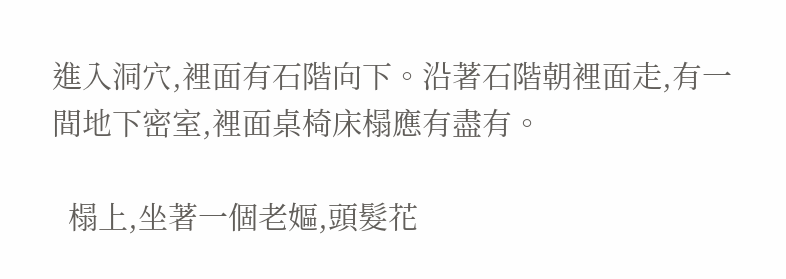進入洞穴,裡面有石階向下。沿著石階朝裡面走,有一間地下密室,裡面桌椅床榻應有盡有。

  榻上,坐著一個老嫗,頭髮花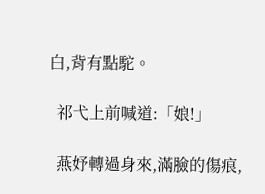白,背有點駝。

  祁弋上前喊道:「娘!」

  燕妤轉過身來,滿臉的傷痕,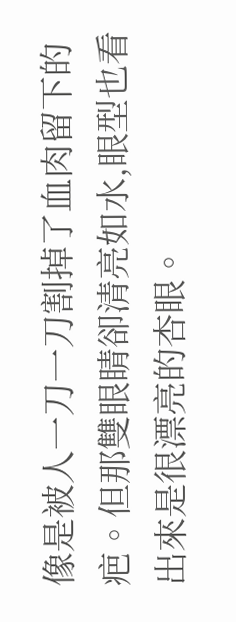像是被人一刀一刀割掉了血肉留下的疤。但那雙眼睛卻清亮如水,眼型也看出來是很漂亮的杏眼。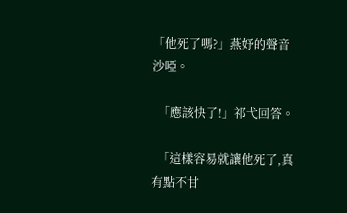「他死了嗎?」燕妤的聲音沙啞。

  「應該快了!」祁弋回答。

  「這樣容易就讓他死了,真有點不甘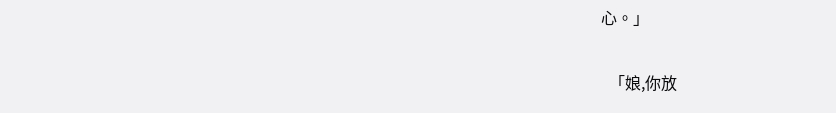心。」

  「娘,你放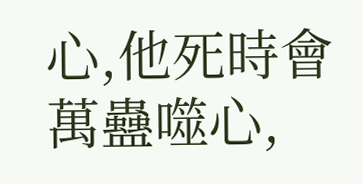心,他死時會萬蠱噬心,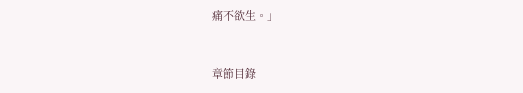痛不欲生。」


章節目錄